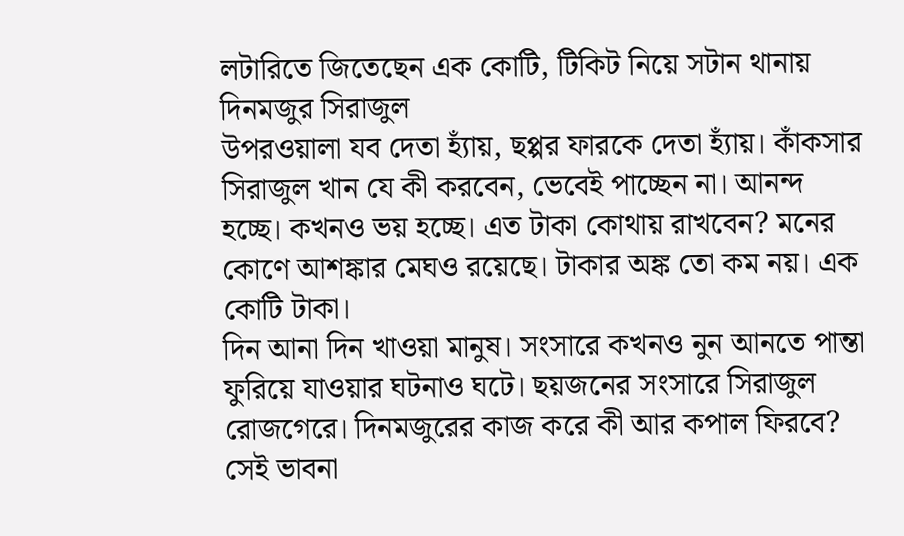লটারিতে জিতেছেন এক কোটি, টিকিট নিয়ে সটান থানায় দিনমজুর সিরাজুল
উপরওয়ালা যব দেতা হ্যাঁয়, ছপ্পর ফারকে দেতা হ্যাঁয়। কাঁকসার সিরাজুল খান যে কী করবেন, ভেবেই পাচ্ছেন না। আনন্দ হচ্ছে। কখনও ভয় হচ্ছে। এত টাকা কোথায় রাখবেন? মনের কোণে আশঙ্কার মেঘও রয়েছে। টাকার অঙ্ক তো কম নয়। এক কোটি টাকা।
দিন আনা দিন খাওয়া মানুষ। সংসারে কখনও নুন আনতে পান্তা ফুরিয়ে যাওয়ার ঘটনাও ঘটে। ছয়জনের সংসারে সিরাজুল রোজগেরে। দিনমজুরের কাজ করে কী আর কপাল ফিরবে? সেই ভাবনা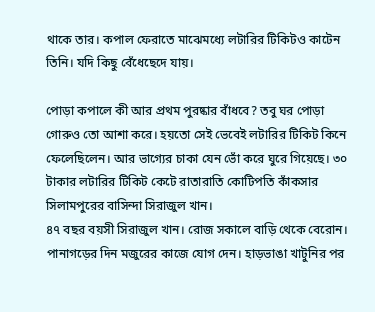থাকে তার। কপাল ফেরাতে মাঝেমধ্যে লটারির টিকিটও কাটেন তিনি। যদি কিছু বেঁধেছেদে যায়।

পোড়া কপালে কী আর প্রথম পুরষ্কার বাঁধবে? তবু ঘর পোড়া গোরুও তো আশা করে। হয়তো সেই ভেবেই লটারির টিকিট কিনে ফেলেছিলেন। আর ভাগ্যের চাকা যেন ভোঁ করে ঘুরে গিয়েছে। ৩০ টাকার লটারির টিকিট কেটে রাতারাতি কোটিপতি কাঁকসার সিলামপুরের বাসিন্দা সিরাজুল খান।
৪৭ বছর বয়সী সিরাজুল খান। রোজ সকালে বাড়ি থেকে বেরোন। পানাগড়ের দিন মজুরের কাজে যোগ দেন। হাড়ভাঙা খাটুনির পর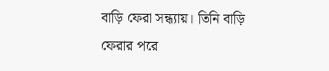বাড়ি ফেরা সন্ধ্যায়। তিনি বাড়ি ফেরার পরে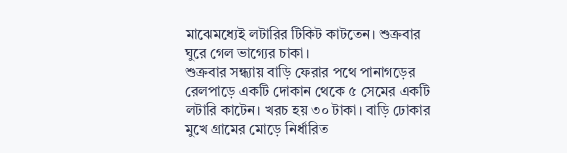মাঝেমধ্যেই লটারির টিকিট কাটতেন। শুক্রবার ঘুরে গেল ভাগ্যের চাকা।
শুক্রবার সন্ধ্যায় বাড়ি ফেরার পথে পানাগড়ের রেলপাড়ে একটি দোকান থেকে ৫ সেমের একটি লটারি কাটেন। খরচ হয় ৩০ টাকা। বাড়ি ঢোকার মুখে গ্রামের মোড়ে নির্ধারিত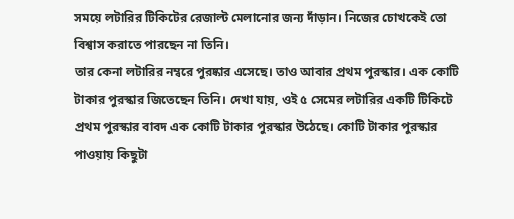সময়ে লটারির টিকিটের রেজাল্ট মেলানোর জন্য দাঁড়ান। নিজের চোখকেই তো বিশ্বাস করাতে পারছেন না তিনি।
তার কেনা লটারির নম্বরে পুরষ্কার এসেছে। তাও আবার প্রথম পুরস্কার। এক কোটি টাকার পুরস্কার জিতেছেন তিনি। দেখা যায়, ওই ৫ সেমের লটারির একটি টিকিটে প্রথম পুরস্কার বাবদ এক কোটি টাকার পুরস্কার উঠেছে। কোটি টাকার পুরস্কার পাওয়ায় কিছুটা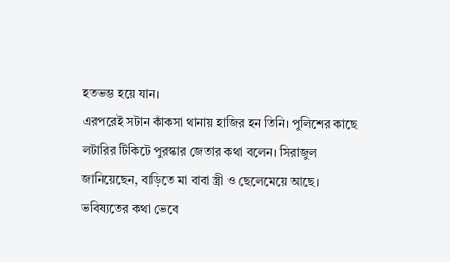হতভম্ভ হয়ে যান।
এরপরেই সটান কাঁকসা থানায় হাজির হন তিনি। পুলিশের কাছে লটারির টিকিটে পুরস্কার জেতার কথা বলেন। সিরাজুল জানিয়েছেন, বাড়িতে মা বাবা স্ত্রী ও ছেলেমেয়ে আছে। ভবিষ্যতের কথা ভেবে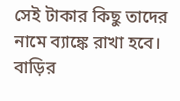সেই টাকার কিছু তাদের নামে ব্যাঙ্কে রাখা হবে।
বাড়ির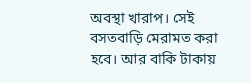অবস্থা খারাপ। সেই বসতবাড়ি মেরামত করা হবে। আর বাকি টাকায়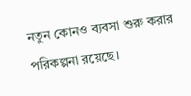নতুন কোনও ব্যবসা শুরু করার পরিকল্পনা রয়েছে।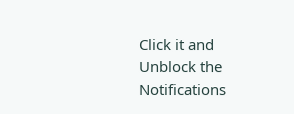Click it and Unblock the Notifications